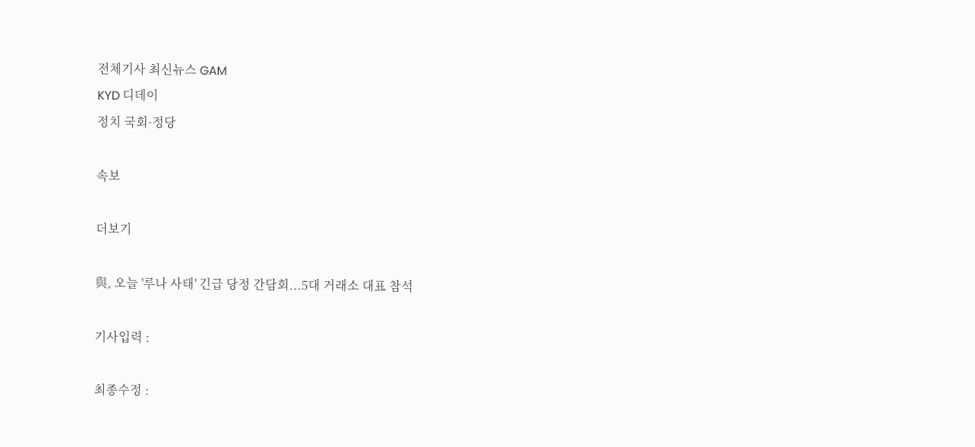전체기사 최신뉴스 GAM
KYD 디데이
정치 국회·정당

속보

더보기

與, 오늘 '루나 사태' 긴급 당정 간담회...5대 거래소 대표 참석

기사입력 :

최종수정 :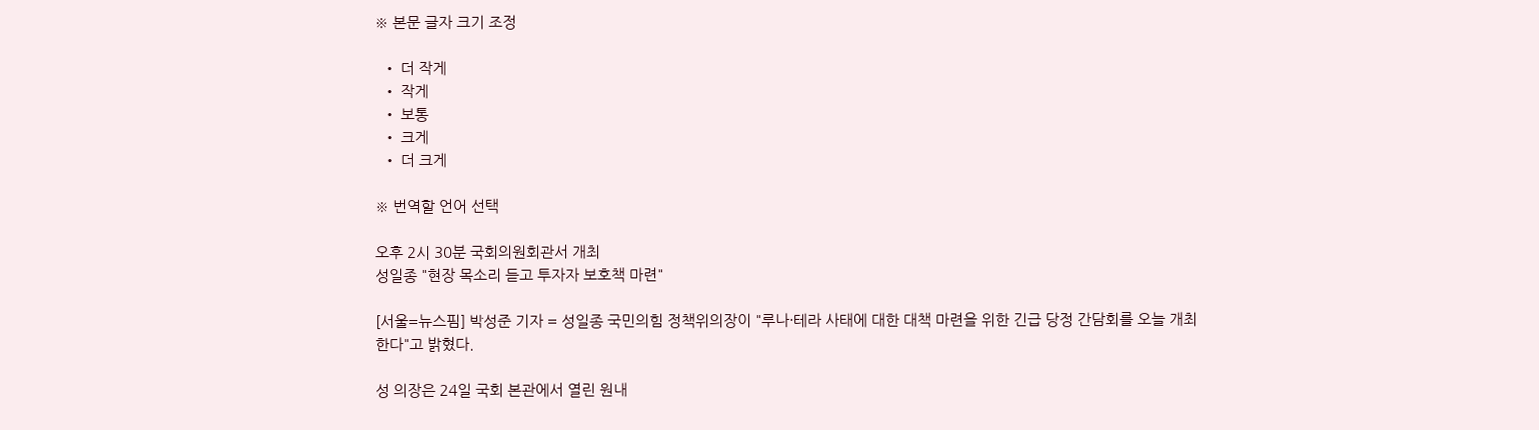※ 본문 글자 크기 조정

  • 더 작게
  • 작게
  • 보통
  • 크게
  • 더 크게

※ 번역할 언어 선택

오후 2시 30분 국회의원회관서 개최
성일종 "현장 목소리 듣고 투자자 보호책 마련"

[서울=뉴스핌] 박성준 기자 = 성일종 국민의힘 정책위의장이 "루나·테라 사태에 대한 대책 마련을 위한 긴급 당정 간담회를 오늘 개최한다"고 밝혔다.

성 의장은 24일 국회 본관에서 열린 원내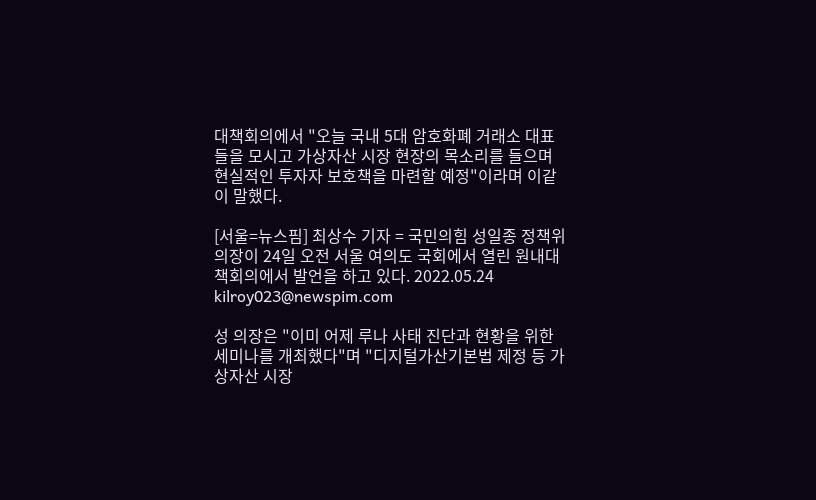대책회의에서 "오늘 국내 5대 암호화폐 거래소 대표들을 모시고 가상자산 시장 현장의 목소리를 들으며 현실적인 투자자 보호책을 마련할 예정"이라며 이같이 말했다.

[서울=뉴스핌] 최상수 기자 = 국민의힘 성일종 정책위의장이 24일 오전 서울 여의도 국회에서 열린 원내대책회의에서 발언을 하고 있다. 2022.05.24 kilroy023@newspim.com

성 의장은 "이미 어제 루나 사태 진단과 현황을 위한 세미나를 개최했다"며 "디지털가산기본법 제정 등 가상자산 시장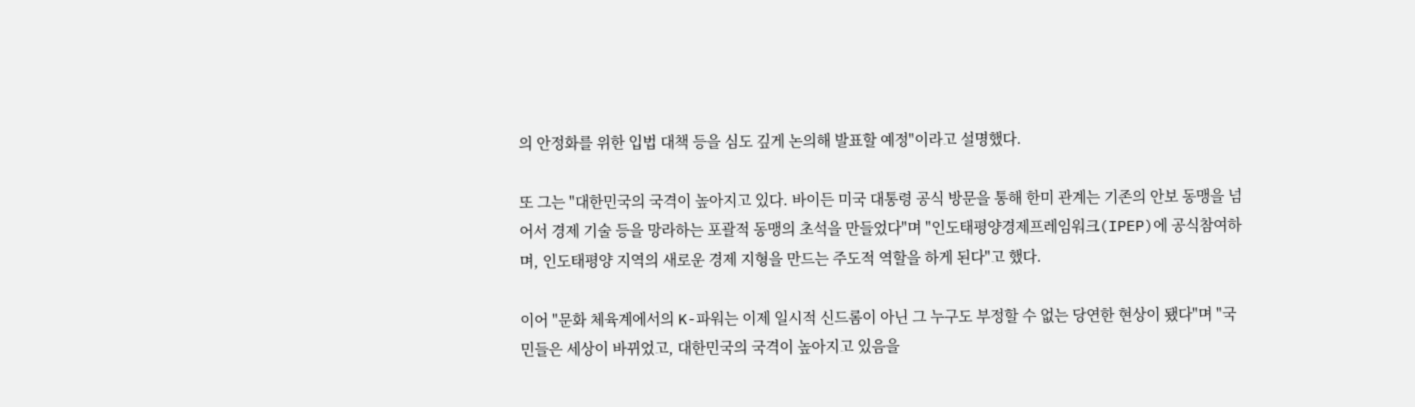의 안정화를 위한 입법 대책 등을 심도 깊게 논의해 발표할 예정"이라고 설명했다.

또 그는 "대한민국의 국격이 높아지고 있다. 바이든 미국 대통령 공식 방문을 통해 한미 관계는 기존의 안보 동맹을 넘어서 경제 기술 등을 망라하는 포괄적 동맹의 초석을 만들었다"며 "인도태평양경제프레임워크(IPEP)에 공식참여하며, 인도태평양 지역의 새로운 경제 지형을 만드는 주도적 역할을 하게 된다"고 했다.

이어 "문화 체육계에서의 K-파워는 이제 일시적 신드롬이 아닌 그 누구도 부정할 수 없는 당연한 현상이 됐다"며 "국민들은 세상이 바뀌었고, 대한민국의 국격이 높아지고 있음을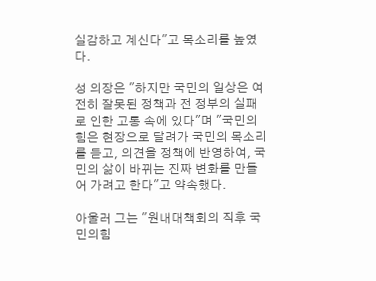실감하고 계신다"고 목소리를 높였다.

성 의장은 "하지만 국민의 일상은 여전히 잘못된 정책과 전 정부의 실패로 인한 고통 속에 있다"며 "국민의힘은 현장으로 달려가 국민의 목소리를 듣고, 의견을 정책에 반영하여, 국민의 삶이 바뀌는 진짜 변화를 만들어 가려고 한다"고 약속했다.

아울러 그는 "원내대책회의 직후 국민의힘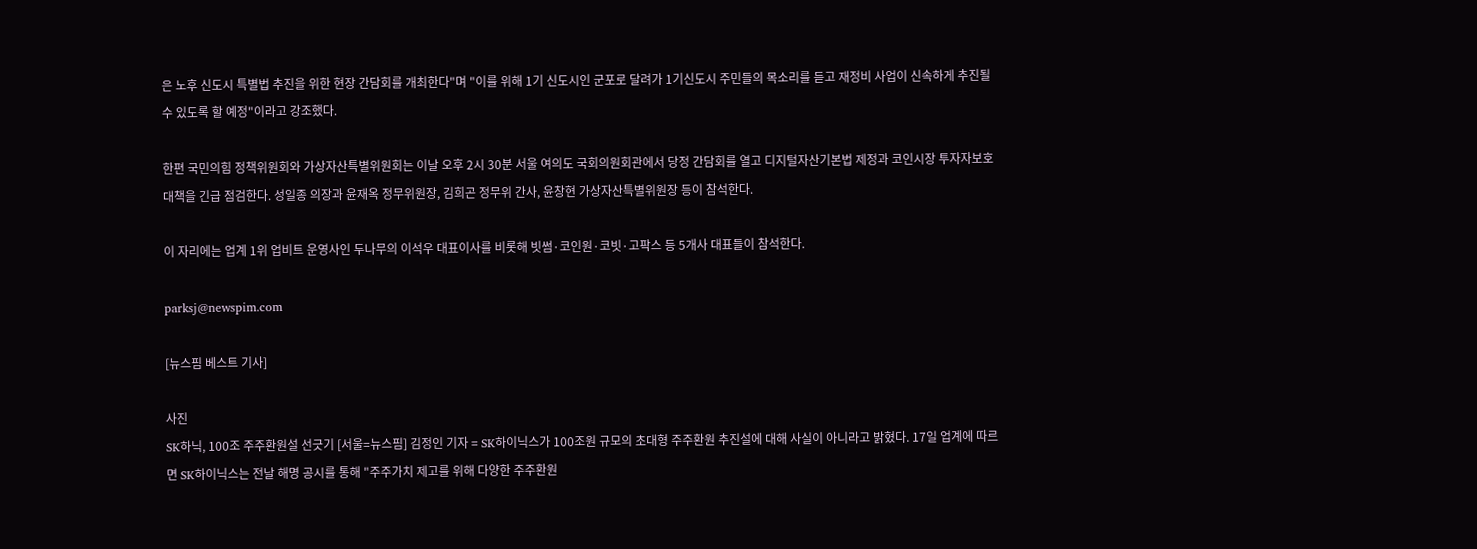은 노후 신도시 특별법 추진을 위한 현장 간담회를 개최한다"며 "이를 위해 1기 신도시인 군포로 달려가 1기신도시 주민들의 목소리를 듣고 재정비 사업이 신속하게 추진될 수 있도록 할 예정"이라고 강조했다.

한편 국민의힘 정책위원회와 가상자산특별위원회는 이날 오후 2시 30분 서울 여의도 국회의원회관에서 당정 간담회를 열고 디지털자산기본법 제정과 코인시장 투자자보호 대책을 긴급 점검한다. 성일종 의장과 윤재옥 정무위원장, 김희곤 정무위 간사, 윤창현 가상자산특별위원장 등이 참석한다.

이 자리에는 업계 1위 업비트 운영사인 두나무의 이석우 대표이사를 비롯해 빗썸·코인원·코빗·고팍스 등 5개사 대표들이 참석한다.

parksj@newspim.com

[뉴스핌 베스트 기사]

사진
SK하닉, 100조 주주환원설 선긋기 [서울=뉴스핌] 김정인 기자 = SK하이닉스가 100조원 규모의 초대형 주주환원 추진설에 대해 사실이 아니라고 밝혔다. 17일 업계에 따르면 SK하이닉스는 전날 해명 공시를 통해 "주주가치 제고를 위해 다양한 주주환원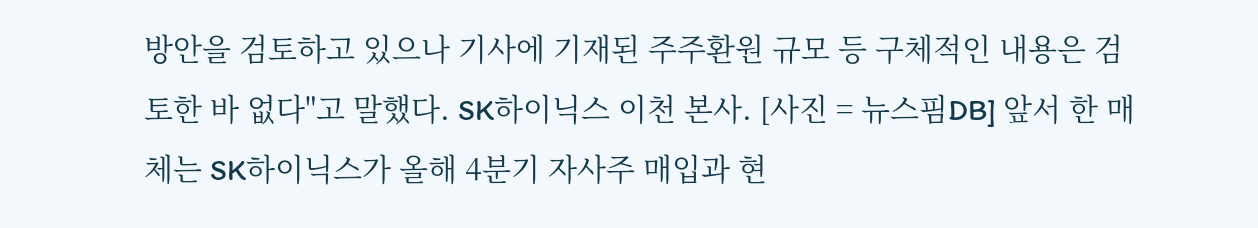방안을 검토하고 있으나 기사에 기재된 주주환원 규모 등 구체적인 내용은 검토한 바 없다"고 말했다. SK하이닉스 이천 본사. [사진 = 뉴스핌DB] 앞서 한 매체는 SK하이닉스가 올해 4분기 자사주 매입과 현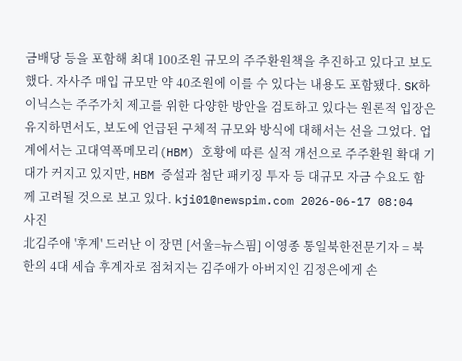금배당 등을 포함해 최대 100조원 규모의 주주환원책을 추진하고 있다고 보도했다. 자사주 매입 규모만 약 40조원에 이를 수 있다는 내용도 포함됐다. SK하이닉스는 주주가치 제고를 위한 다양한 방안을 검토하고 있다는 원론적 입장은 유지하면서도, 보도에 언급된 구체적 규모와 방식에 대해서는 선을 그었다. 업계에서는 고대역폭메모리(HBM) 호황에 따른 실적 개선으로 주주환원 확대 기대가 커지고 있지만, HBM 증설과 첨단 패키징 투자 등 대규모 자금 수요도 함께 고려될 것으로 보고 있다. kji01@newspim.com 2026-06-17 08:04
사진
北김주애 '후계' 드러난 이 장면 [서울=뉴스핌] 이영종 통일북한전문기자 = 북한의 4대 세습 후계자로 점쳐지는 김주애가 아버지인 김정은에게 손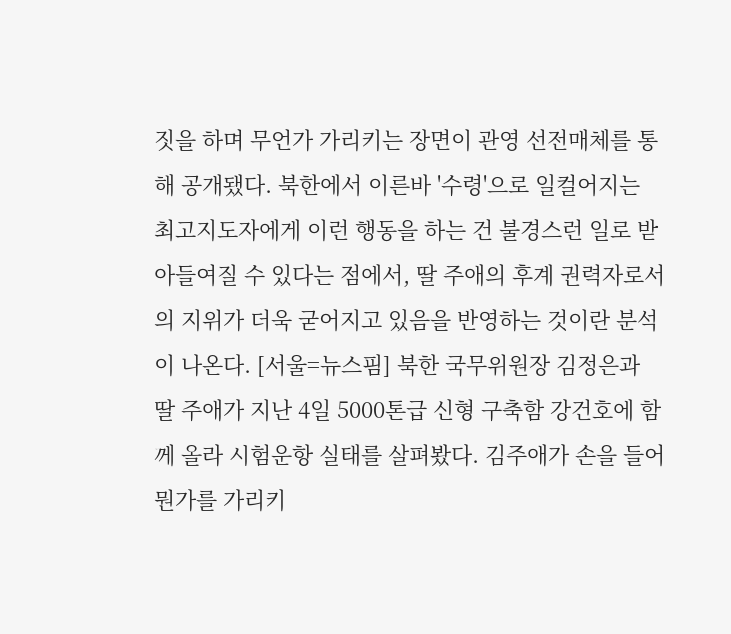짓을 하며 무언가 가리키는 장면이 관영 선전매체를 통해 공개됐다. 북한에서 이른바 '수령'으로 일컬어지는 최고지도자에게 이런 행동을 하는 건 불경스런 일로 받아들여질 수 있다는 점에서, 딸 주애의 후계 권력자로서의 지위가 더욱 굳어지고 있음을 반영하는 것이란 분석이 나온다. [서울=뉴스핌] 북한 국무위원장 김정은과 딸 주애가 지난 4일 5000톤급 신형 구축함 강건호에 함께 올라 시험운항 실태를 살펴봤다. 김주애가 손을 들어 뭔가를 가리키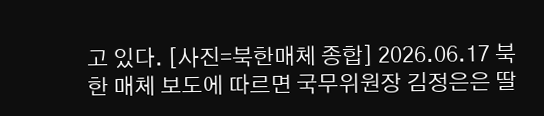고 있다. [사진=북한매체 종합] 2026.06.17 북한 매체 보도에 따르면 국무위원장 김정은은 딸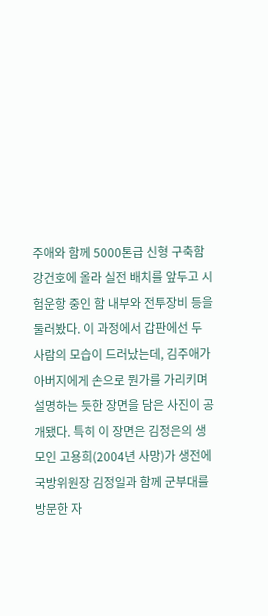주애와 함께 5000톤급 신형 구축함 강건호에 올라 실전 배치를 앞두고 시험운항 중인 함 내부와 전투장비 등을 둘러봤다. 이 과정에서 갑판에선 두 사람의 모습이 드러났는데, 김주애가 아버지에게 손으로 뭔가를 가리키며 설명하는 듯한 장면을 담은 사진이 공개됐다. 특히 이 장면은 김정은의 생모인 고용희(2004년 사망)가 생전에 국방위원장 김정일과 함께 군부대를 방문한 자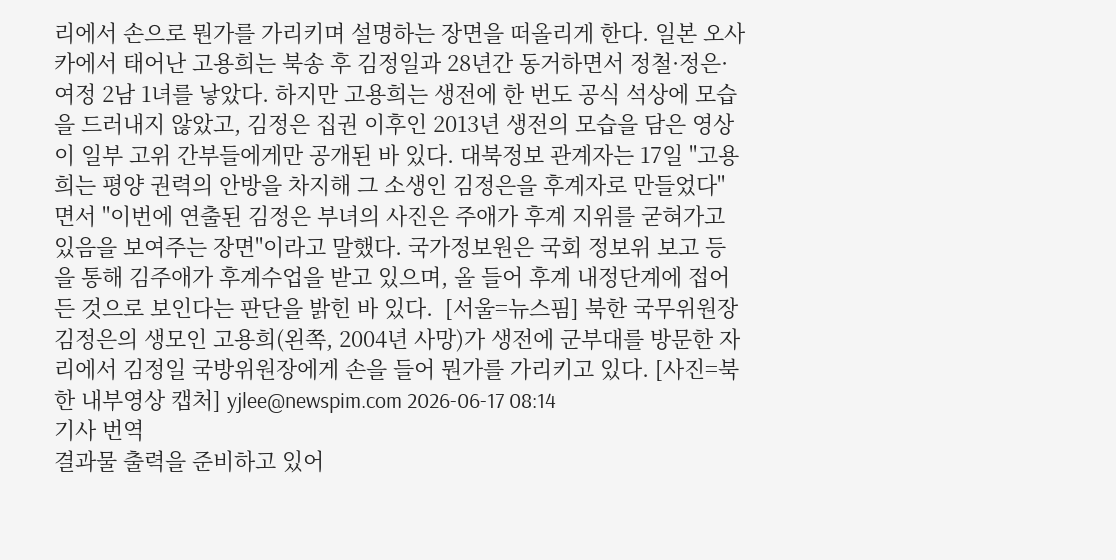리에서 손으로 뭔가를 가리키며 설명하는 장면을 떠올리게 한다. 일본 오사카에서 태어난 고용희는 북송 후 김정일과 28년간 동거하면서 정철·정은·여정 2남 1녀를 낳았다. 하지만 고용희는 생전에 한 번도 공식 석상에 모습을 드러내지 않았고, 김정은 집권 이후인 2013년 생전의 모습을 담은 영상이 일부 고위 간부들에게만 공개된 바 있다. 대북정보 관계자는 17일 "고용희는 평양 권력의 안방을 차지해 그 소생인 김정은을 후계자로 만들었다"면서 "이번에 연출된 김정은 부녀의 사진은 주애가 후계 지위를 굳혀가고 있음을 보여주는 장면"이라고 말했다. 국가정보원은 국회 정보위 보고 등을 통해 김주애가 후계수업을 받고 있으며, 올 들어 후계 내정단계에 접어든 것으로 보인다는 판단을 밝힌 바 있다.  [서울=뉴스핌] 북한 국무위원장 김정은의 생모인 고용희(왼쪽, 2004년 사망)가 생전에 군부대를 방문한 자리에서 김정일 국방위원장에게 손을 들어 뭔가를 가리키고 있다. [사진=북한 내부영상 캡처] yjlee@newspim.com 2026-06-17 08:14
기사 번역
결과물 출력을 준비하고 있어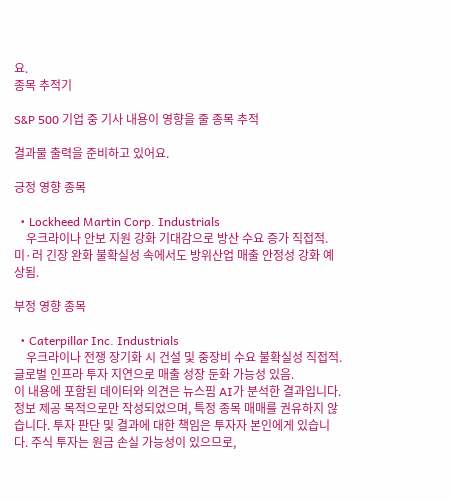요.
종목 추적기

S&P 500 기업 중 기사 내용이 영향을 줄 종목 추적

결과물 출력을 준비하고 있어요.

긍정 영향 종목

  • Lockheed Martin Corp. Industrials
    우크라이나 안보 지원 강화 기대감으로 방산 수요 증가 직접적. 미·러 긴장 완화 불확실성 속에서도 방위산업 매출 안정성 강화 예상됨.

부정 영향 종목

  • Caterpillar Inc. Industrials
    우크라이나 전쟁 장기화 시 건설 및 중장비 수요 불확실성 직접적. 글로벌 인프라 투자 지연으로 매출 성장 둔화 가능성 있음.
이 내용에 포함된 데이터와 의견은 뉴스핌 AI가 분석한 결과입니다. 정보 제공 목적으로만 작성되었으며, 특정 종목 매매를 권유하지 않습니다. 투자 판단 및 결과에 대한 책임은 투자자 본인에게 있습니다. 주식 투자는 원금 손실 가능성이 있으므로,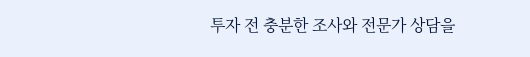투자 전 충분한 조사와 전문가 상담을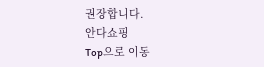권장합니다.
안다쇼핑
Top으로 이동